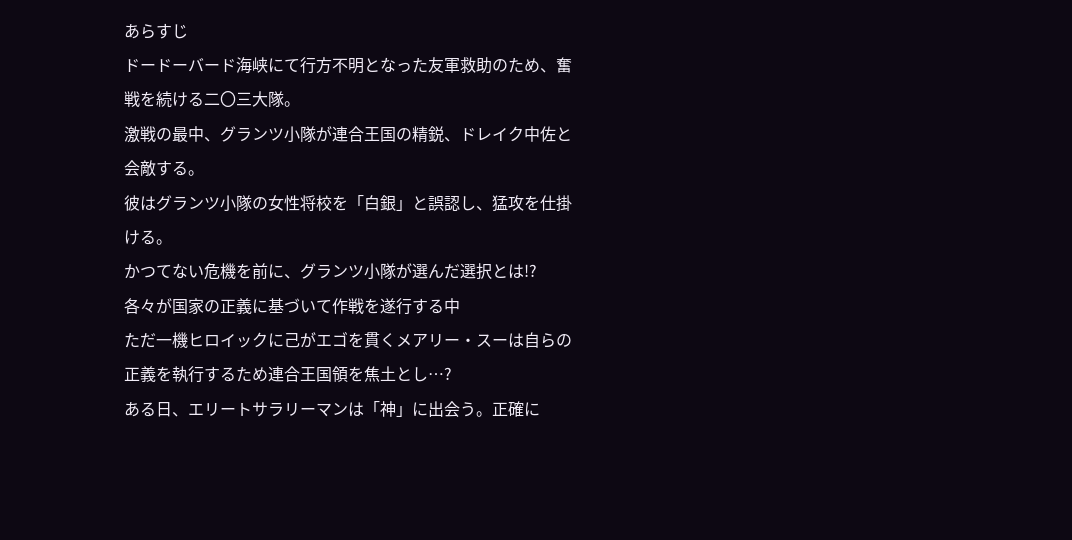あらすじ
ドードーバード海峡にて行方不明となった友軍救助のため、奮戦を続ける二〇三大隊。
激戦の最中、グランツ小隊が連合王国の精鋭、ドレイク中佐と会敵する。
彼はグランツ小隊の女性将校を「白銀」と誤認し、猛攻を仕掛ける。
かつてない危機を前に、グランツ小隊が選んだ選択とは!?
各々が国家の正義に基づいて作戦を遂行する中
ただ一機ヒロイックに己がエゴを貫くメアリー・スーは自らの正義を執行するため連合王国領を焦土とし…?
ある日、エリートサラリーマンは「神」に出会う。正確に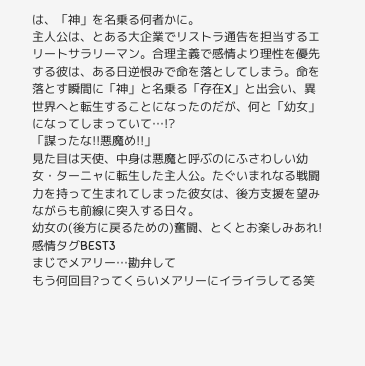は、「神」を名乗る何者かに。
主人公は、とある大企業でリストラ通告を担当するエリートサラリーマン。合理主義で感情より理性を優先する彼は、ある日逆恨みで命を落としてしまう。命を落とす瞬間に「神」と名乗る「存在X」と出会い、異世界へと転生することになったのだが、何と「幼女」になってしまっていて…!?
「謀ったな!!悪魔め!!」
見た目は天使、中身は悪魔と呼ぶのにふさわしい幼女・ターニャに転生した主人公。たぐいまれなる戦闘力を持って生まれてしまった彼女は、後方支援を望みながらも前線に突入する日々。
幼女の(後方に戻るための)奮闘、とくとお楽しみあれ!
感情タグBEST3
まじでメアリー…勘弁して
もう何回目?ってくらいメアリーにイライラしてる笑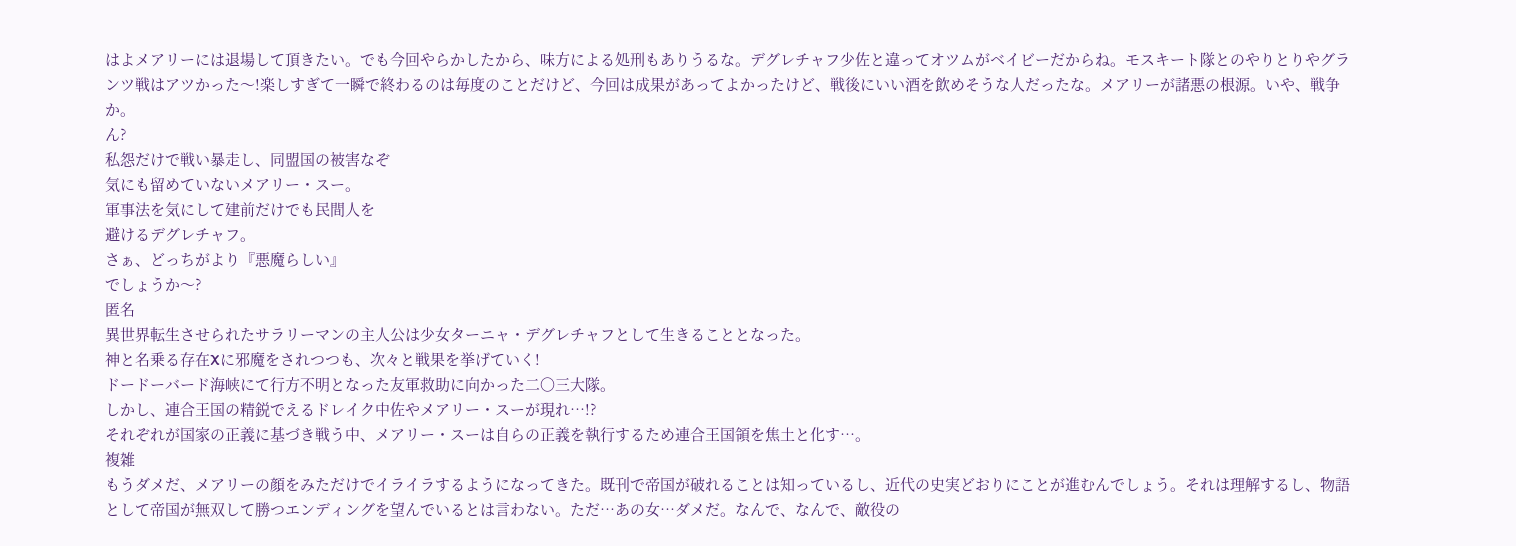はよメアリーには退場して頂きたい。でも今回やらかしたから、味方による処刑もありうるな。デグレチャフ少佐と違ってオツムがベイビーだからね。モスキート隊とのやりとりやグランツ戦はアツかった〜!楽しすぎて一瞬で終わるのは毎度のことだけど、今回は成果があってよかったけど、戦後にいい酒を飲めそうな人だったな。メアリーが諸悪の根源。いや、戦争か。
ん?
私怨だけで戦い暴走し、同盟国の被害なぞ
気にも留めていないメアリー・スー。
軍事法を気にして建前だけでも民間人を
避けるデグレチャフ。
さぁ、どっちがより『悪魔らしい』
でしょうか〜?
匿名
異世界転生させられたサラリーマンの主人公は少女ターニャ・デグレチャフとして生きることとなった。
神と名乗る存在Xに邪魔をされつつも、次々と戦果を挙げていく!
ドードーバード海峡にて行方不明となった友軍救助に向かった二〇三大隊。
しかし、連合王国の精鋭でえるドレイク中佐やメアリー・スーが現れ…!?
それぞれが国家の正義に基づき戦う中、メアリー・スーは自らの正義を執行するため連合王国領を焦土と化す…。
複雑
もうダメだ、メアリーの顔をみただけでイライラするようになってきた。既刊で帝国が破れることは知っているし、近代の史実どおりにことが進むんでしょう。それは理解するし、物語として帝国が無双して勝つエンディングを望んでいるとは言わない。ただ…あの女…ダメだ。なんで、なんで、敵役の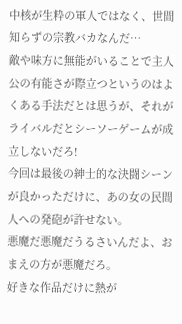中核が生粋の軍人ではなく、世間知らずの宗教バカなんだ…
敵や味方に無能がいることで主人公の有能さが際立つというのはよくある手法だとは思うが、それがライバルだとシーソーゲームが成立しないだろ!
今回は最後の紳士的な決闘シーンが良かっただけに、あの女の民間人への発砲が許せない。
悪魔だ悪魔だうるさいんだよ、おまえの方が悪魔だろ。
好きな作品だけに熱が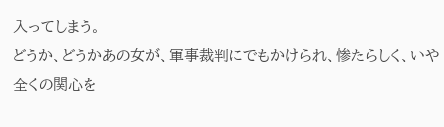入ってしまう。
どうか、どうかあの女が、軍事裁判にでもかけられ、惨たらしく、いや全くの関心を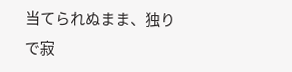当てられぬまま、独りで寂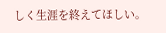しく生涯を終えてほしい。